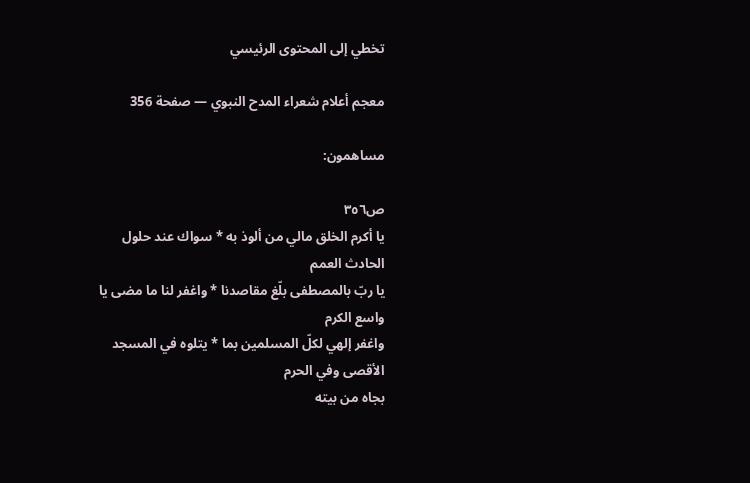تخطي إلى المحتوى الرئيسي

معجم أعلام شعراء المدح النبوي — صفحة 356

مساهمون:

ص٣٥٦
يا أكرم الخلق مالي من ألوذ به * سواك عند حلول الحادث العمم
يا ربّ بالمصطفى بلّغ مقاصدنا * واغفر لنا ما مضى يا واسع الكرم
واغفر إلهي لكلّ المسلمين بما * يتلوه في المسجد الأقصى وفي الحرم
بجاه من بيته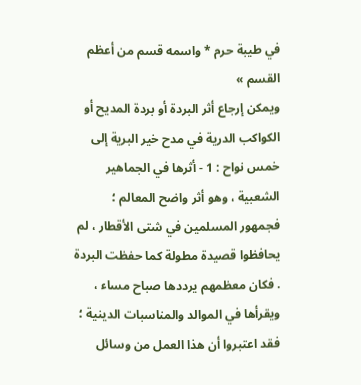في طيبة حرم * واسمه قسم من أعظم القسم »
ويمكن إرجاع أثر البردة أو بردة المديح أو الكواكب الدرية في مدح خير البرية إلى خمس نواح : 1 - أثرها في الجماهير الشعبية ، وهو أثر واضح المعالم ؛ فجمهور المسلمين في شتى الأقطار ، لم يحافظوا قصيدة مطولة كما حفظت البردة . فكان معظمهم يرددها صباح مساء ، ويقرأها في الموالد والمناسبات الدينية ؛ فقد اعتبروا أن هذا العمل من وسائل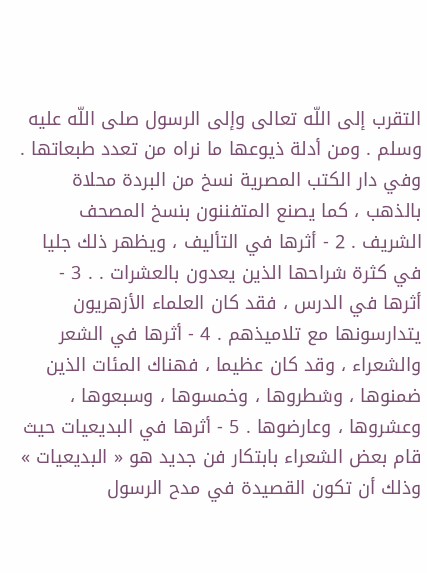التقرب إلى اللّه تعالى وإلى الرسول صلى اللّه عليه وسلم . ومن أدلة ذيوعها ما نراه من تعدد طبعاتها . وفي دار الكتب المصرية نسخ من البردة محلاة بالذهب ، كما يصنع المتفننون بنسخ المصحف الشريف . 2 - أثرها في التأليف ، ويظهر ذلك جليا في كثرة شراحها الذين يعدون بالعشرات . . 3 - أثرها في الدرس ، فقد كان العلماء الأزهريون يتدارسونها مع تلاميذهم . 4 - أثرها في الشعر والشعراء ، وقد كان عظيما ، فهناك المئات الذين ضمنوها ، وشطروها ، وخمسوها ، وسبعوها ، وعشروها ، وعارضوها . 5 - أثرها في البديعيات حيث قام بعض الشعراء بابتكار فن جديد هو « البديعيات » وذلك أن تكون القصيدة في مدح الرسول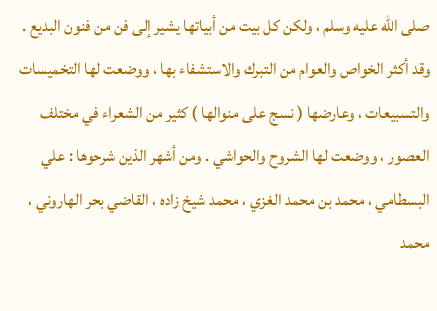صلى اللّه عليه وسلم ، ولكن كل بيت من أبياتها يشير إلى فن من فنون البديع . وقد أكثر الخواص والعوام من التبرك والاستشفاء بها ، ووضعت لها التخميسات والتسبيعات ، وعارضها ( نسج على منوالها ) كثير من الشعراء في مختلف العصور ، ووضعت لها الشروح والحواشي . ومن أشهر الذين شرحوها : علي البسطامي ، محمد بن محمد الغزي ، محمد شيخ زاده ، القاضي بحر الهاروني ، محمد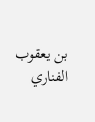بن يعقوب الفناري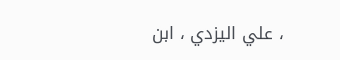، علي اليزدي ، ابن